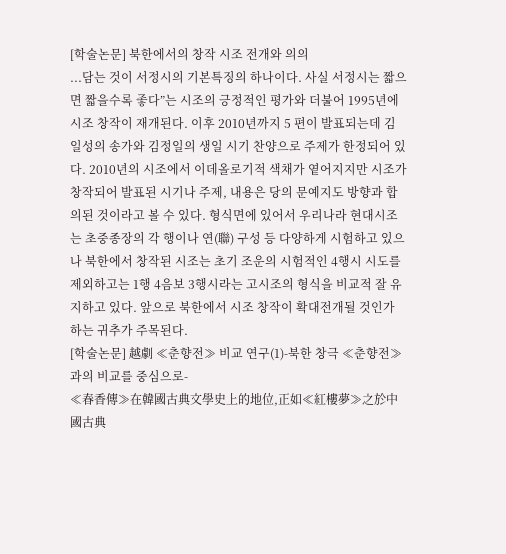[학술논문] 북한에서의 창작 시조 전개와 의의
...담는 것이 서정시의 기본특징의 하나이다. 사실 서정시는 짧으면 짧을수록 좋다”는 시조의 긍정적인 평가와 더불어 1995년에 시조 창작이 재개된다. 이후 2010년까지 5 편이 발표되는데 김일성의 송가와 김정일의 생일 시기 찬양으로 주제가 한정되어 있다. 2010년의 시조에서 이데올로기적 색채가 옅어지지만 시조가 창작되어 발표된 시기나 주제, 내용은 당의 문예지도 방향과 합의된 것이라고 볼 수 있다. 형식면에 있어서 우리나라 현대시조는 초중종장의 각 행이나 연(聯) 구성 등 다양하게 시험하고 있으나 북한에서 창작된 시조는 초기 조운의 시험적인 4행시 시도를 제외하고는 1행 4음보 3행시라는 고시조의 형식을 비교적 잘 유지하고 있다. 앞으로 북한에서 시조 창작이 확대전개될 것인가 하는 귀추가 주목된다.
[학술논문] 越劇 ≪춘향전≫ 비교 연구(1)-북한 창극 ≪춘향전≫과의 비교를 중심으로-
≪春香傳≫在韓國古典文學史上的地位,正如≪紅樓夢≫之於中國古典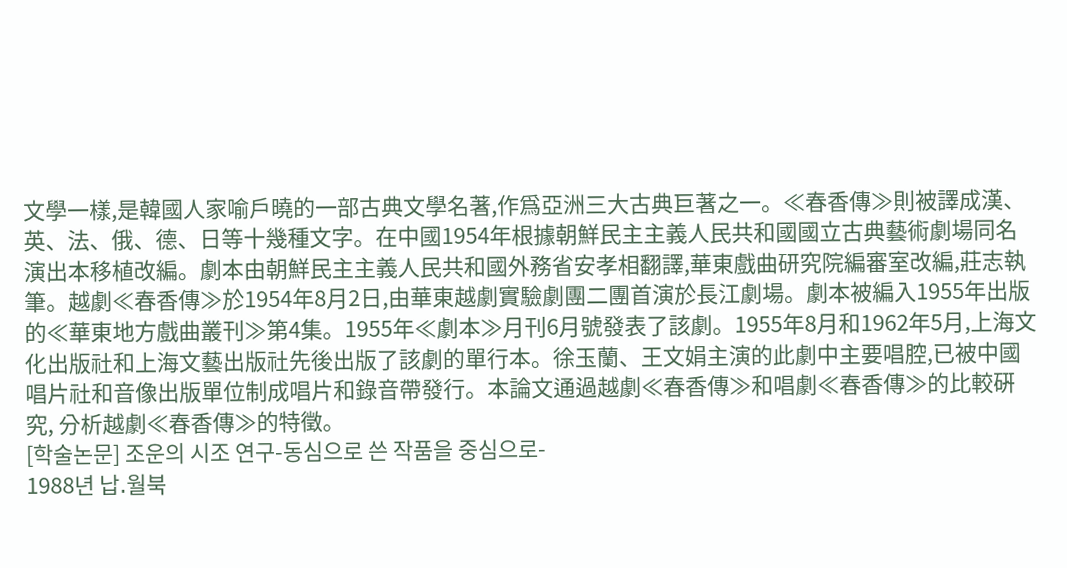文學一樣,是韓國人家喻戶曉的一部古典文學名著,作爲亞洲三大古典巨著之一。≪春香傳≫則被譯成漢、英、法、俄、德、日等十幾種文字。在中國1954年根據朝鮮民主主義人民共和國國立古典藝術劇場同名演出本移植改編。劇本由朝鮮民主主義人民共和國外務省安孝相翻譯,華東戲曲研究院編審室改編,莊志執筆。越劇≪春香傳≫於1954年8月2日,由華東越劇實驗劇團二團首演於長江劇場。劇本被編入1955年出版的≪華東地方戲曲叢刊≫第4集。1955年≪劇本≫月刊6月號發表了該劇。1955年8月和1962年5月,上海文化出版社和上海文藝出版社先後出版了該劇的單行本。徐玉蘭、王文娟主演的此劇中主要唱腔,已被中國唱片社和音像出版單位制成唱片和錄音帶發行。本論文通過越劇≪春香傳≫和唱劇≪春香傳≫的比較硏究, 分析越劇≪春香傳≫的特徵。
[학술논문] 조운의 시조 연구-동심으로 쓴 작품을 중심으로-
1988년 납․월북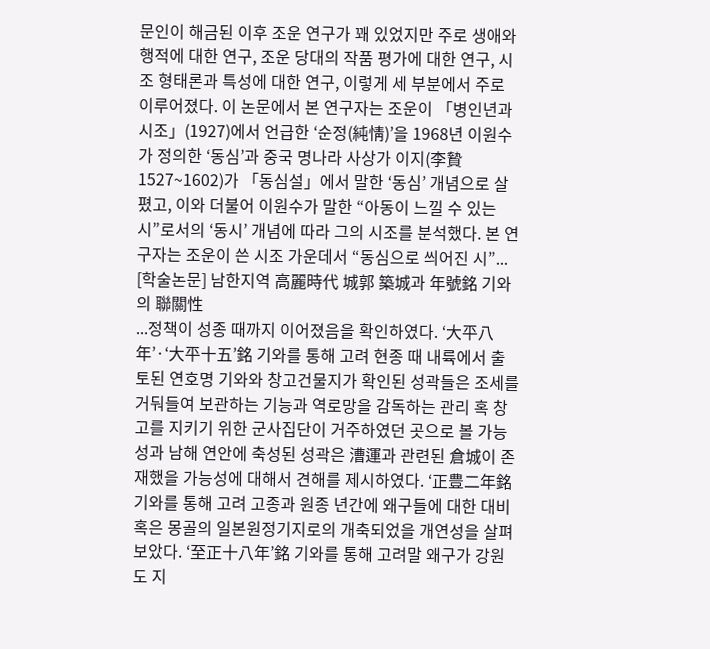문인이 해금된 이후 조운 연구가 꽤 있었지만 주로 생애와 행적에 대한 연구, 조운 당대의 작품 평가에 대한 연구, 시조 형태론과 특성에 대한 연구, 이렇게 세 부분에서 주로 이루어졌다. 이 논문에서 본 연구자는 조운이 「병인년과 시조」(1927)에서 언급한 ‘순정(純情)’을 1968년 이원수가 정의한 ‘동심’과 중국 명나라 사상가 이지(李贄 1527~1602)가 「동심설」에서 말한 ‘동심’ 개념으로 살폈고, 이와 더불어 이원수가 말한 “아동이 느낄 수 있는 시”로서의 ‘동시’ 개념에 따라 그의 시조를 분석했다. 본 연구자는 조운이 쓴 시조 가운데서 “동심으로 씌어진 시”...
[학술논문] 남한지역 高麗時代 城郭 築城과 年號銘 기와의 聯關性
...정책이 성종 때까지 이어졌음을 확인하였다. ‘大平八年’·‘大平十五’銘 기와를 통해 고려 현종 때 내륙에서 출토된 연호명 기와와 창고건물지가 확인된 성곽들은 조세를 거둬들여 보관하는 기능과 역로망을 감독하는 관리 혹 창고를 지키기 위한 군사집단이 거주하였던 곳으로 볼 가능성과 남해 연안에 축성된 성곽은 漕運과 관련된 倉城이 존재했을 가능성에 대해서 견해를 제시하였다. ‘正豊二年銘 기와를 통해 고려 고종과 원종 년간에 왜구들에 대한 대비 혹은 몽골의 일본원정기지로의 개축되었을 개연성을 살펴보았다. ‘至正十八年’銘 기와를 통해 고려말 왜구가 강원도 지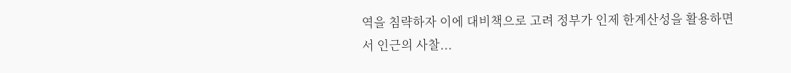역을 침략하자 이에 대비책으로 고려 정부가 인제 한계산성을 활용하면서 인근의 사찰...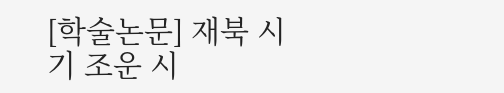[학술논문] 재북 시기 조운 시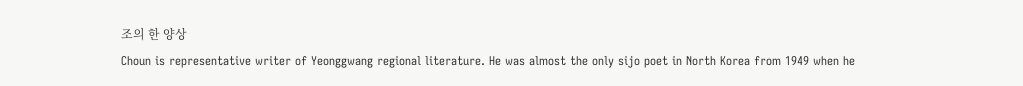조의 한 양상
Choun is representative writer of Yeonggwang regional literature. He was almost the only sijo poet in North Korea from 1949 when he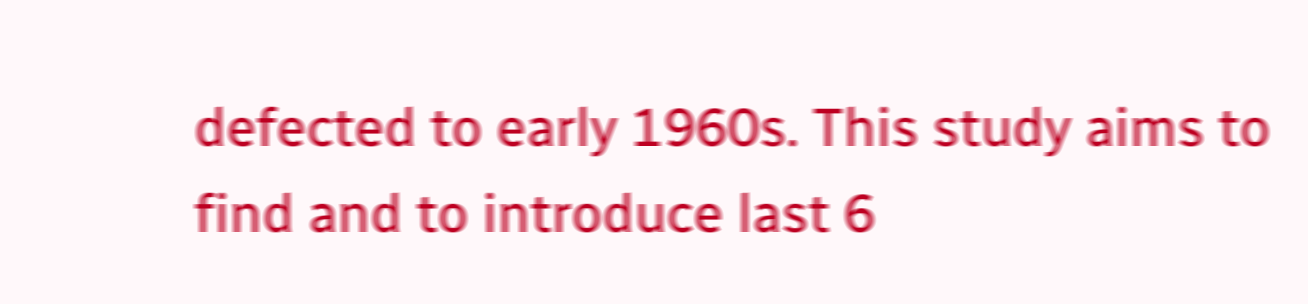defected to early 1960s. This study aims to find and to introduce last 6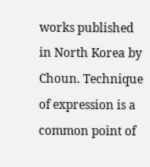works published in North Korea by Choun. Technique of expression is a common point of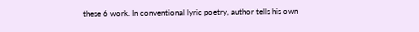these 6 work. In conventional lyric poetry, author tells his own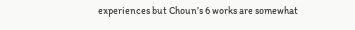experiences but Choun’s 6 works are somewhat